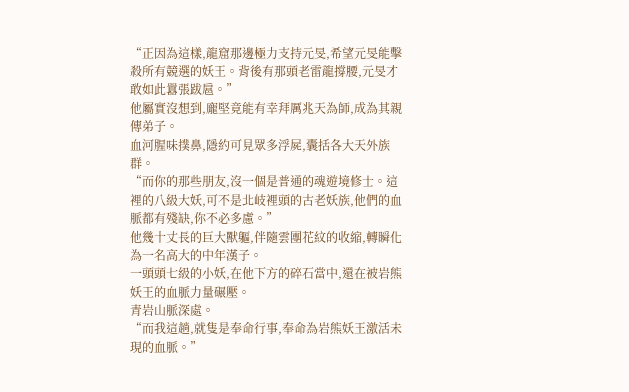“正因為這樣,龍窟那邊極力支持元旻,希望元旻能擊殺所有競選的妖王。背後有那頭老雷龍撐腰,元旻才敢如此囂張跋扈。”
他屬實沒想到,龐堅竟能有幸拜厲兆天為師,成為其親傳弟子。
血河腥味撲鼻,隱約可見眾多浮屍,囊括各大天外族群。
“而你的那些朋友,沒一個是普通的魂遊境修士。這裡的八級大妖,可不是北岐裡頭的古老妖族,他們的血脈都有殘缺,你不必多慮。”
他幾十丈長的巨大獸軀,伴隨雲團花紋的收縮,轉瞬化為一名高大的中年漢子。
一頭頭七級的小妖,在他下方的碎石當中,還在被岩熊妖王的血脈力量碾壓。
青岩山脈深處。
“而我這趟,就隻是奉命行事,奉命為岩熊妖王激活未現的血脈。”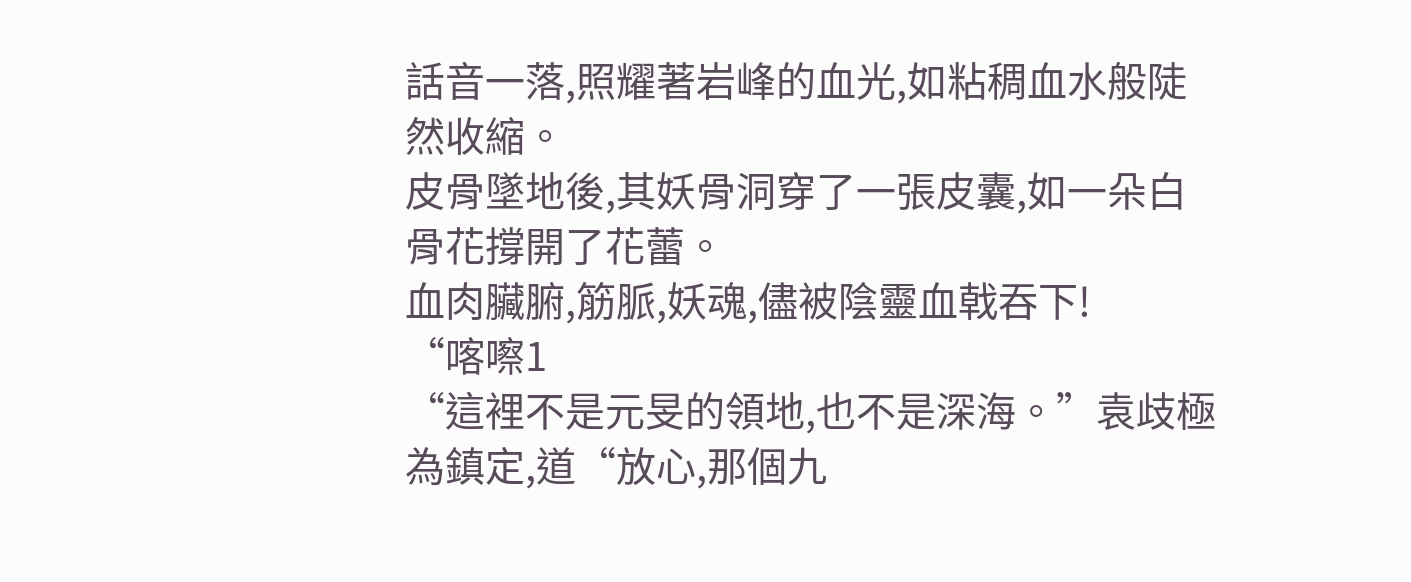話音一落,照耀著岩峰的血光,如粘稠血水般陡然收縮。
皮骨墜地後,其妖骨洞穿了一張皮囊,如一朵白骨花撐開了花蕾。
血肉臟腑,筋脈,妖魂,儘被陰靈血戟吞下!
“喀嚓1
“這裡不是元旻的領地,也不是深海。”袁歧極為鎮定,道“放心,那個九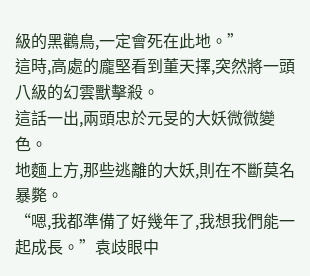級的黑鸛鳥,一定會死在此地。”
這時,高處的龐堅看到董天擇,突然將一頭八級的幻雲獸擊殺。
這話一出,兩頭忠於元旻的大妖微微變色。
地麵上方,那些逃離的大妖,則在不斷莫名暴斃。
“嗯,我都準備了好幾年了,我想我們能一起成長。”袁歧眼中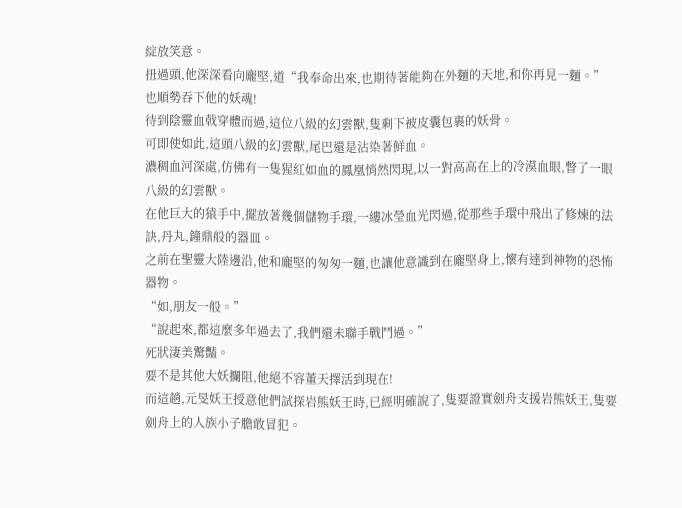綻放笑意。
扭過頭,他深深看向龐堅,道“我奉命出來,也期待著能夠在外麵的天地,和你再見一麵。”
也順勢吞下他的妖魂!
待到陰靈血戟穿體而過,這位八級的幻雲獸,隻剩下被皮囊包裹的妖骨。
可即使如此,這頭八級的幻雲獸,尾巴還是沾染著鮮血。
濃稠血河深處,仿佛有一隻猩紅如血的鳳凰悄然閃現,以一對高高在上的冷漠血眼,瞥了一眼八級的幻雲獸。
在他巨大的猿手中,擺放著幾個儲物手環,一縷冰瑩血光閃過,從那些手環中飛出了修煉的法訣,丹丸,鐘鼎般的器皿。
之前在聖靈大陸邊沿,他和龐堅的匆匆一麵,也讓他意識到在龐堅身上,懷有達到神物的恐怖器物。
“如,朋友一般。”
“說起來,都這麼多年過去了,我們還未聯手戰鬥過。”
死狀淒美驚豔。
要不是其他大妖攔阻,他絕不容董天擇活到現在!
而這趟,元旻妖王授意他們試探岩熊妖王時,已經明確說了,隻要證實劍舟支援岩熊妖王,隻要劍舟上的人族小子膽敢冒犯。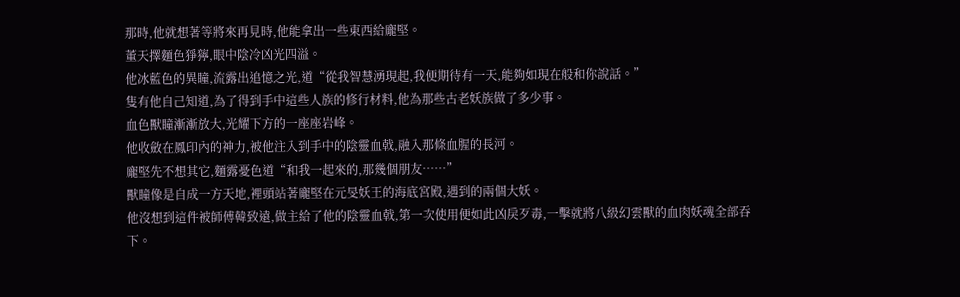那時,他就想著等將來再見時,他能拿出一些東西給龐堅。
董天擇麵色猙獰,眼中陰冷凶光四溢。
他冰藍色的異瞳,流露出追憶之光,道“從我智慧湧現起,我便期待有一天,能夠如現在般和你說話。”
隻有他自己知道,為了得到手中這些人族的修行材料,他為那些古老妖族做了多少事。
血色獸瞳漸漸放大,光耀下方的一座座岩峰。
他收斂在鳳印內的神力,被他注入到手中的陰靈血戟,融入那條血腥的長河。
龐堅先不想其它,麵露憂色道“和我一起來的,那幾個朋友……”
獸瞳像是自成一方天地,裡頭站著龐堅在元旻妖王的海底宮殿,遇到的兩個大妖。
他沒想到這件被師傅韓致遠,做主給了他的陰靈血戟,第一次使用便如此凶戾歹毒,一擊就將八級幻雲獸的血肉妖魂全部吞下。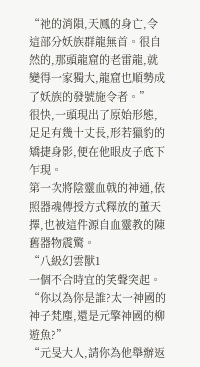“祂的消隕,天鳳的身亡,令這部分妖族群龍無首。很自然的,那頭龍窟的老雷龍,就變得一家獨大,龍窟也順勢成了妖族的發號施令者。”
很快,一頭現出了原始形態,足足有幾十丈長,形若獵豹的矯捷身影,便在他眼皮子底下乍現。
第一次將陰靈血戟的神通,依照器魂傳授方式釋放的董天擇,也被這件源自血靈教的陳舊器物震驚。
“八級幻雲獸1
一個不合時宜的笑聲突起。
“你以為你是誰?太一神國的神子梵塵,還是元擎神國的柳遊魚?”
“元旻大人,請你為他舉辦返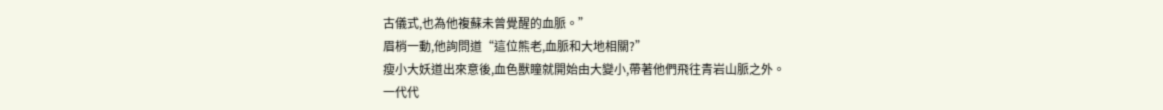古儀式,也為他複蘇未曾覺醒的血脈。”
眉梢一動,他詢問道“這位熊老,血脈和大地相關?”
瘦小大妖道出來意後,血色獸瞳就開始由大變小,帶著他們飛往青岩山脈之外。
一代代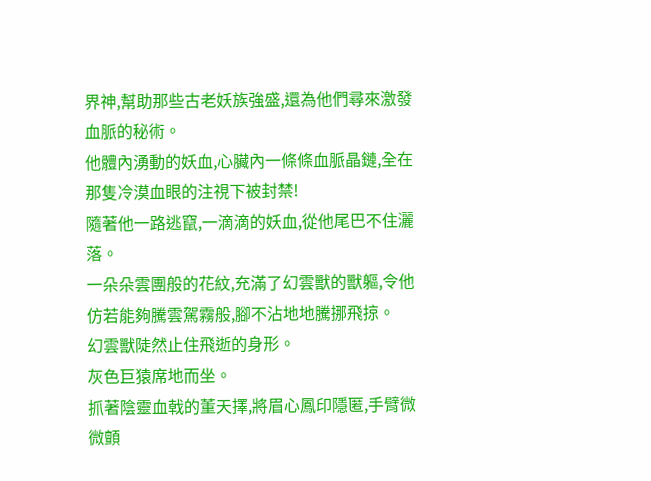界神,幫助那些古老妖族強盛,還為他們尋來激發血脈的秘術。
他體內湧動的妖血,心臟內一條條血脈晶鏈,全在那隻冷漠血眼的注視下被封禁!
隨著他一路逃竄,一滴滴的妖血,從他尾巴不住灑落。
一朵朵雲團般的花紋,充滿了幻雲獸的獸軀,令他仿若能夠騰雲駕霧般,腳不沾地地騰挪飛掠。
幻雲獸陡然止住飛逝的身形。
灰色巨猿席地而坐。
抓著陰靈血戟的董天擇,將眉心鳳印隱匿,手臂微微顫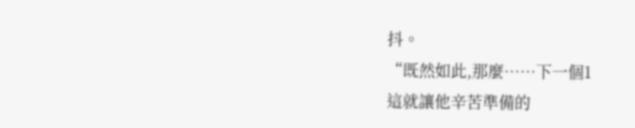抖。
“既然如此,那麼……下一個1
這就讓他辛苦準備的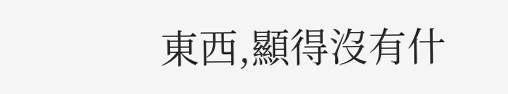東西,顯得沒有什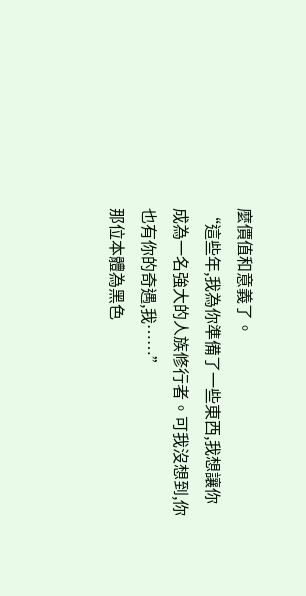麼價值和意義了。
“這些年,我為你準備了一些東西,我想讓你成為一名強大的人族修行者。可我沒想到,你也有你的奇遇,我……”
那位本體為黑色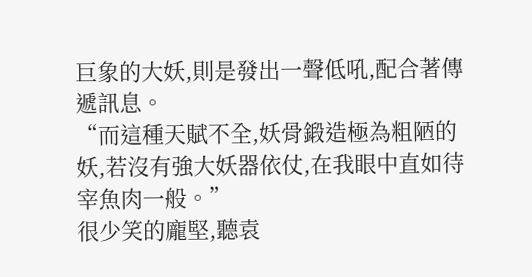巨象的大妖,則是發出一聲低吼,配合著傳遞訊息。
“而這種天賦不全,妖骨鍛造極為粗陋的妖,若沒有強大妖器依仗,在我眼中直如待宰魚肉一般。”
很少笑的龐堅,聽袁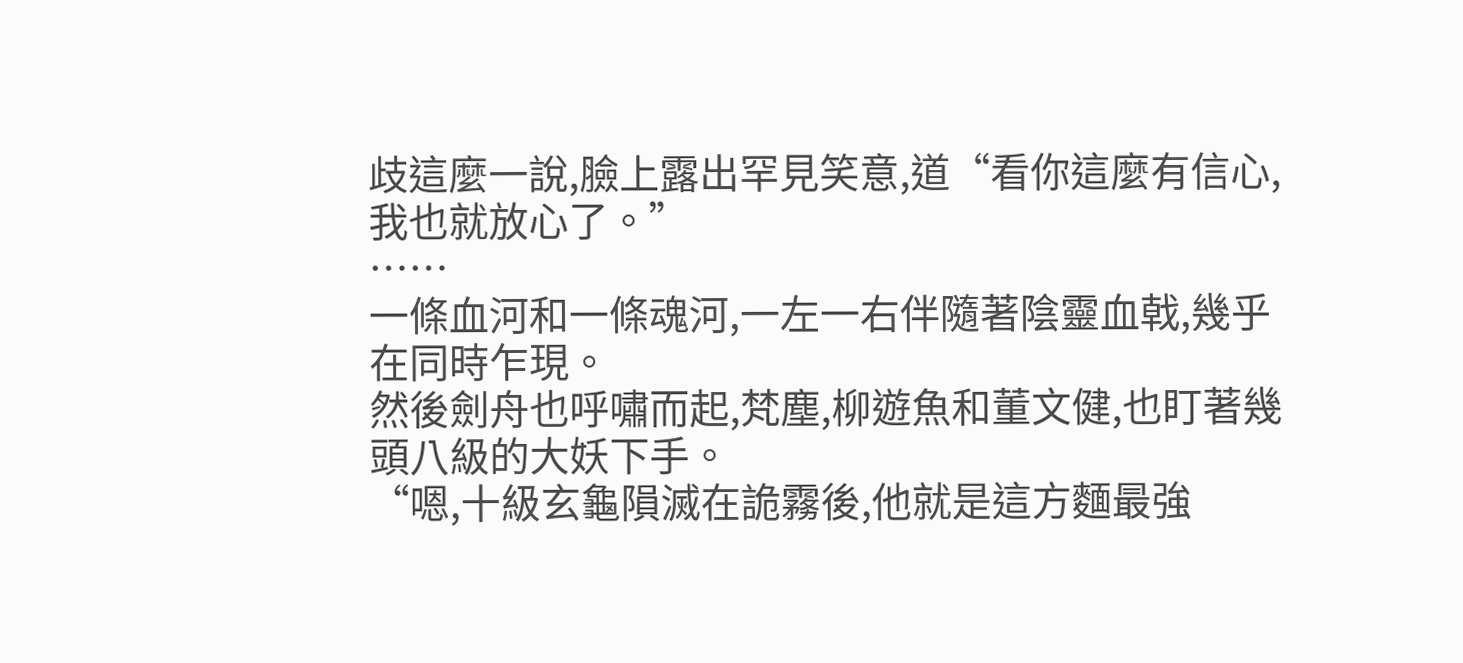歧這麼一說,臉上露出罕見笑意,道“看你這麼有信心,我也就放心了。”
……
一條血河和一條魂河,一左一右伴隨著陰靈血戟,幾乎在同時乍現。
然後劍舟也呼嘯而起,梵塵,柳遊魚和董文健,也盯著幾頭八級的大妖下手。
“嗯,十級玄龜隕滅在詭霧後,他就是這方麵最強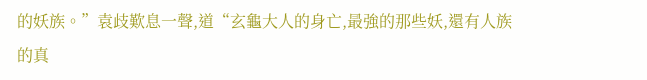的妖族。”袁歧歎息一聲,道“玄龜大人的身亡,最強的那些妖,還有人族的真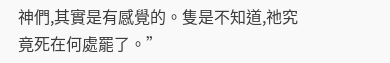神們,其實是有感覺的。隻是不知道,祂究竟死在何處罷了。”